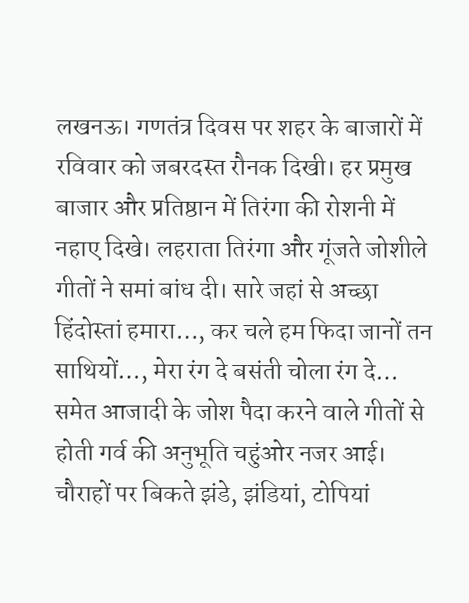लखनऊ। गणतंत्र दिवस पर शहर के बाजारों में रविवार को जबरदस्त रौनक दिखी। हर प्रमुख बाजार और प्रतिष्ठान में तिरंगा की रोशनी में नहाए दिखे। लहराता तिरंगा और गूंजते जोशीले गीतों ने समां बांध दी। सारे जहां से अच्छा हिंदोस्तां हमारा…, कर चले हम फिदा जानों तन साथियों…, मेरा रंग दे बसंती चोला रंग दे… समेत आजादी के जोश पैदा करने वाले गीतों से होती गर्व की अनुभूति चहुंओर नजर आई। चौराहों पर बिकते झंडे, झंडियां, टोपियां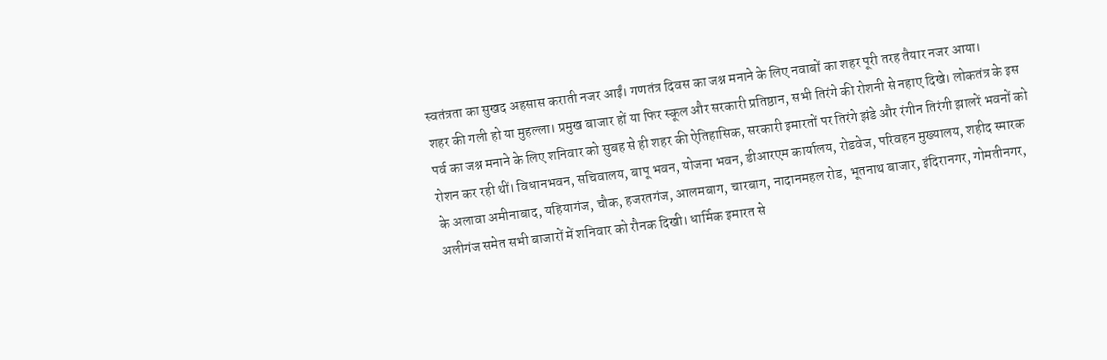स्वतंत्रता का सुखद अहसास कराती नजर आईं। गणतंत्र दिवस का जश्न मनाने के लिए नवाबों का शहर पूरी तरह तैयार नजर आया।
शहर की गली हो या मुहल्ला। प्रमुख बाजार हों या फिर स्कूल और सरकारी प्रतिष्ठान, सभी तिरंगे की रोशनी से नहाए दिखे। लोकतंत्र के इस पर्व का जश्न मनाने के लिए शनिवार को सुबह से ही शहर की ऐतिहासिक, सरकारी इमारतों पर तिरंगे झंडे और रंगीन तिरंगी झालरें भवनों को रोशन कर रही थीं। विधानभवन, सचिवालय, बापू भवन, योजना भवन, डीआरएम कार्यालय, रोडवेज, परिवहन मुख्यालय, शहीद स्मारक के अलावा अमीनाबाद, यहियागंज, चौक, हजरतगंज, आलमबाग, चारबाग, नादानमहल रोड, भूतनाथ बाजार, इंदिरानगर, गोमतीनगर, अलीगंज समेत सभी बाजारों में शनिवार को रौनक दिखी। धार्मिक इमारत से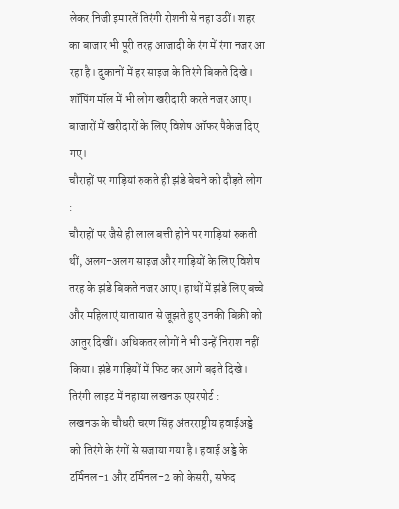लेकर निजी इमारतें तिरंगी रोशनी से नहा उठीं। शहर का बाजार भी पूरी तरह आजादी के रंग में रंगा नजर आ रहा है। दुकानों में हर साइज के तिरंगे बिकते दिखे। शॉपिंग मॉल में भी लोग खरीदारी करते नजर आए। बाजारों में खरीदारों के लिए विशेष ऑफर पैकेज दिए गए।
चौराहों पर गाड़ियां रुकते ही झंडे बेचने को दौड़ते लोग :
चौराहों पर जैसे ही लाल बत्ती होने पर गाड़ियां रुकती थीं, अलग-अलग साइज और गाड़ियों के लिए विशेष तरह के झंडे बिकते नजर आए। हाथों में झंडे लिए बच्चे और महिलाएं यातायात से जूझते हुए उनकी बिक्री को आतुर दिखीं। अधिकतर लोगों ने भी उन्हें निराश नहीं किया। झंडे गाड़ियों में फिट कर आगे बढ़ते दिखे।
तिरंगी लाइट में नहाया लखनऊ एयरपोर्ट :
लखनऊ के चौधरी चरण सिंह अंतरराष्ट्रीय हवाईअड्डे को तिरंगे के रंगों से सजाया गया है। हवाई अड्डे के टर्मिनल-1 और टर्मिनल-2 को केसरी, सफेद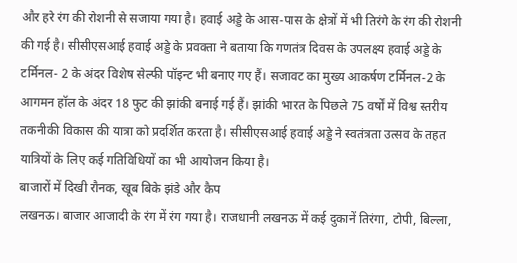और हरे रंग की रोशनी से सजाया गया है। हवाई अड्डे के आस-पास के क्षेत्रों में भी तिरंगे के रंग की रोशनी की गई है। सीसीएसआई हवाई अड्डे के प्रवक्ता ने बताया कि गणतंत्र दिवस के उपलक्ष्य हवाई अड्डे के टर्मिनल- 2 के अंदर विशेष सेल्फी पॉइन्ट भी बनाए गए हैं। सजावट का मुख्य आकर्षण टर्मिनल-2 के आगमन हॉल के अंदर 18 फुट की झांकी बनाई गई हैं। झांकी भारत के पिछले 75 वर्षों में विश्व स्तरीय तकनीकी विकास की यात्रा को प्रदर्शित करता है। सीसीएसआई हवाई अड्डे ने स्वतंत्रता उत्सव के तहत यात्रियों के लिए कई गतिविधियों का भी आयोजन किया है।
बाजारों में दिखी रौनक, खूब बिके झंडे और कैप
लखनऊ। बाजार आजादी के रंग में रंग गया है। राजधानी लखनऊ में कई दुकानें तिरंगा, टोपी, बिल्ला,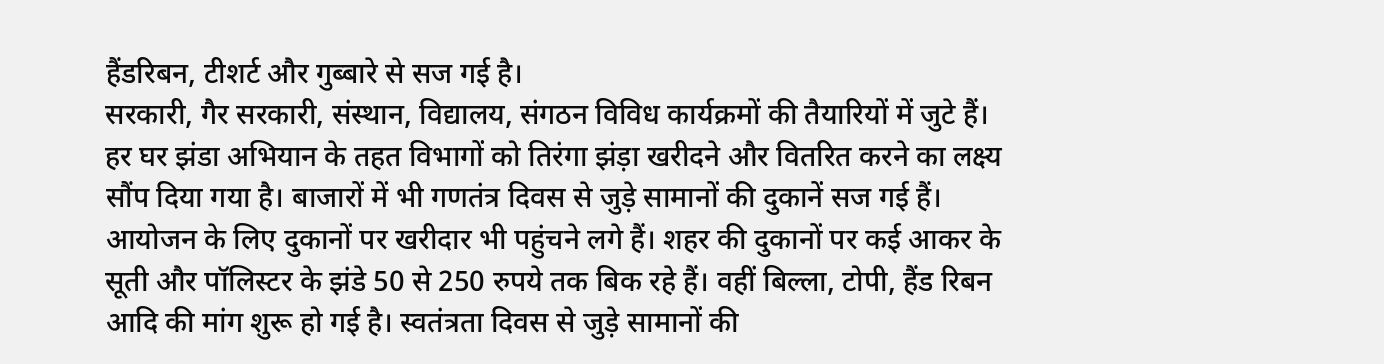हैंडरिबन, टीशर्ट और गुब्बारे से सज गई है।
सरकारी, गैर सरकारी, संस्थान, विद्यालय, संगठन विविध कार्यक्रमों की तैयारियों में जुटे हैं। हर घर झंडा अभियान के तहत विभागों को तिरंगा झंड़ा खरीदने और वितरित करने का लक्ष्य सौंप दिया गया है। बाजारों में भी गणतंत्र दिवस से जुड़े सामानों की दुकानें सज गई हैं। आयोजन के लिए दुकानों पर खरीदार भी पहुंचने लगे हैं। शहर की दुकानों पर कई आकर के सूती और पॉलिस्टर के झंडे 50 से 250 रुपये तक बिक रहे हैं। वहीं बिल्ला, टोपी, हैंड रिबन आदि की मांग शुरू हो गई है। स्वतंत्रता दिवस से जुड़े सामानों की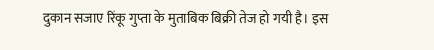दुकान सजाए रिंकू गुप्ता के मुताबिक बिक्री तेज हो गयी है। इस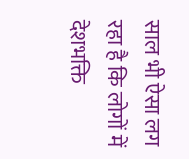साल भी ऐसा लग रहा है कि लोगों में देशभक्ति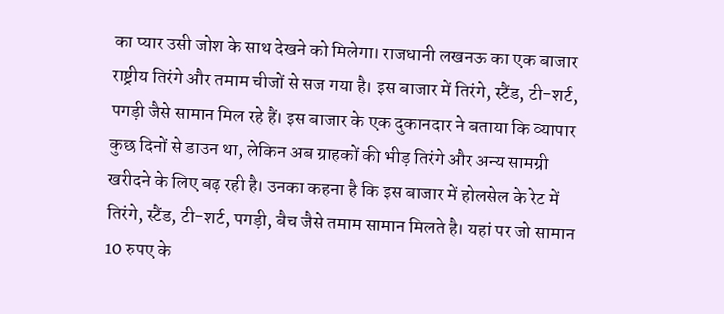का प्यार उसी जोश के साथ देखने को मिलेगा। राजधानी लखनऊ का एक बाजार राष्ट्रीय तिरंगे और तमाम चीजों से सज गया है। इस बाजार में तिरंगे, स्टैंड, टी-शर्ट, पगड़ी जैसे सामान मिल रहे हैं। इस बाजार के एक दुकानदार ने बताया कि व्यापार कुछ दिनों से डाउन था, लेकिन अब ग्राहकों की भीड़ तिरंगे और अन्य सामग्री खरीदने के लिए बढ़ रही है। उनका कहना है कि इस बाजार में होलसेल के रेट में तिरंगे, स्टैंड, टी-शर्ट, पगड़ी, बैच जैसे तमाम सामान मिलते है। यहां पर जो सामान 10 रुपए के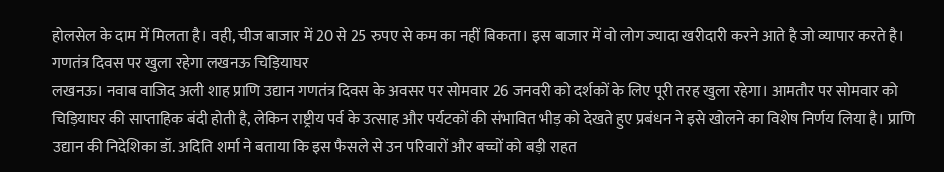होलसेल के दाम में मिलता है। वही, चीज बाजार में 20 से 25 रुपए से कम का नहीं बिकता। इस बाजार में वो लोग ज्यादा खरीदारी करने आते है जो व्यापार करते है।
गणतंत्र दिवस पर खुला रहेगा लखनऊ चिड़ियाघर
लखनऊ। नवाब वाजिद अली शाह प्राणि उद्यान गणतंत्र दिवस के अवसर पर सोमवार 26 जनवरी को दर्शकों के लिए पूरी तरह खुला रहेगा। आमतौर पर सोमवार को चिड़ियाघर की साप्ताहिक बंदी होती है, लेकिन राष्ट्रीय पर्व के उत्साह और पर्यटकों की संभावित भीड़ को देखते हुए प्रबंधन ने इसे खोलने का विशेष निर्णय लिया है। प्राणि उद्यान की निदेशिका डॉ. अदिति शर्मा ने बताया कि इस फैसले से उन परिवारों और बच्चों को बड़ी राहत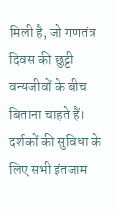मिली है, जो गणतंत्र दिवस की छुट्टी वन्यजीवों के बीच बिताना चाहते हैं। दर्शकों की सुविधा के लिए सभी इंतजाम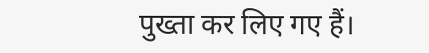पुख्ता कर लिए गए हैं।